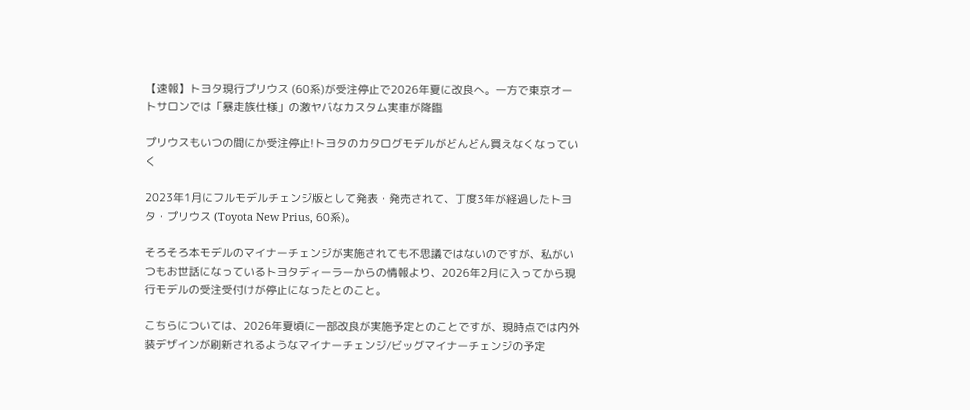【速報】トヨタ現行プリウス (60系)が受注停止で2026年夏に改良へ。一方で東京オートサロンでは「暴走族仕様」の激ヤバなカスタム実車が降臨

プリウスもいつの間にか受注停止!トヨタのカタログモデルがどんどん買えなくなっていく

2023年1月にフルモデルチェンジ版として発表・発売されて、丁度3年が経過したトヨタ・プリウス (Toyota New Prius, 60系)。

そろそろ本モデルのマイナーチェンジが実施されても不思議ではないのですが、私がいつもお世話になっているトヨタディーラーからの情報より、2026年2月に入ってから現行モデルの受注受付けが停止になったとのこと。

こちらについては、2026年夏頃に一部改良が実施予定とのことですが、現時点では内外装デザインが刷新されるようなマイナーチェンジ/ビッグマイナーチェンジの予定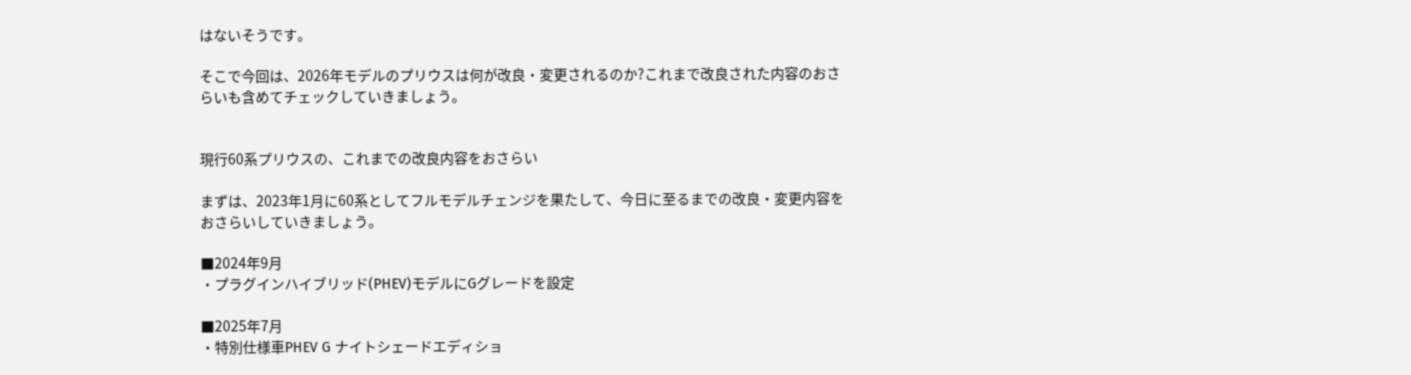はないそうです。

そこで今回は、2026年モデルのプリウスは何が改良・変更されるのか?これまで改良された内容のおさらいも含めてチェックしていきましょう。


現行60系プリウスの、これまでの改良内容をおさらい

まずは、2023年1月に60系としてフルモデルチェンジを果たして、今日に至るまでの改良・変更内容をおさらいしていきましょう。

■2024年9月
・プラグインハイブリッド(PHEV)モデルにGグレードを設定

■2025年7月
・特別仕様車PHEV G ナイトシェードエディショ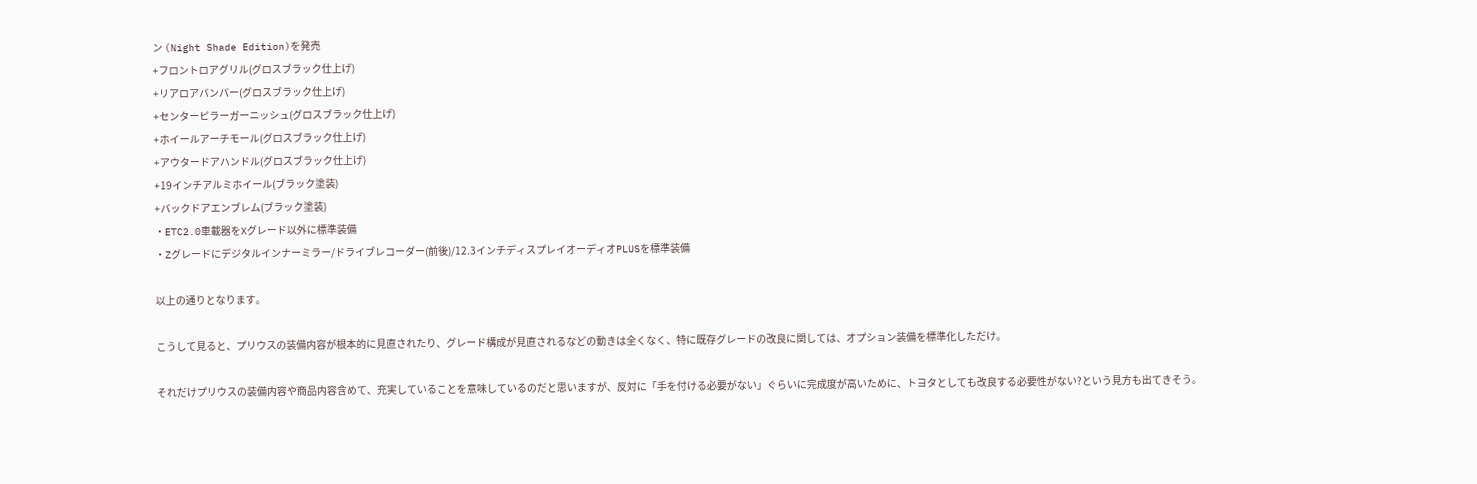ン (Night Shade Edition)を発売
+フロントロアグリル(グロスブラック仕上げ)
+リアロアバンパー(グロスブラック仕上げ)
+センターピラーガーニッシュ(グロスブラック仕上げ)
+ホイールアーチモール(グロスブラック仕上げ)
+アウタードアハンドル(グロスブラック仕上げ)
+19インチアルミホイール(ブラック塗装)
+バックドアエンブレム(ブラック塗装)
・ETC2.0車載器をXグレード以外に標準装備
・Zグレードにデジタルインナーミラー/ドライブレコーダー(前後)/12.3インチディスプレイオーディオPLUSを標準装備

以上の通りとなります。

こうして見ると、プリウスの装備内容が根本的に見直されたり、グレード構成が見直されるなどの動きは全くなく、特に既存グレードの改良に関しては、オプション装備を標準化しただけ。

それだけプリウスの装備内容や商品内容含めて、充実していることを意味しているのだと思いますが、反対に「手を付ける必要がない」ぐらいに完成度が高いために、トヨタとしても改良する必要性がない?という見方も出てきそう。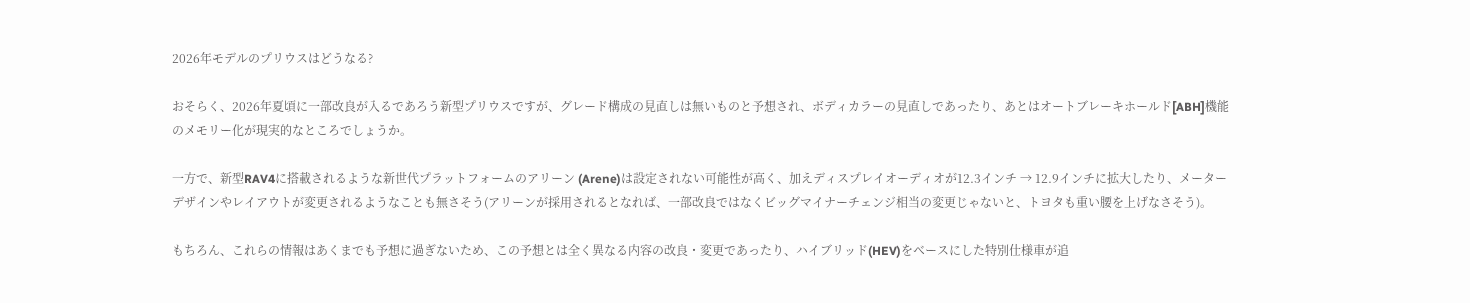2026年モデルのプリウスはどうなる?

おそらく、2026年夏頃に一部改良が入るであろう新型プリウスですが、グレード構成の見直しは無いものと予想され、ボディカラーの見直しであったり、あとはオートブレーキホールド[ABH]機能のメモリー化が現実的なところでしょうか。

一方で、新型RAV4に搭載されるような新世代プラットフォームのアリーン (Arene)は設定されない可能性が高く、加えディスプレイオーディオが12.3インチ → 12.9インチに拡大したり、メーターデザインやレイアウトが変更されるようなことも無さそう(アリーンが採用されるとなれば、一部改良ではなくビッグマイナーチェンジ相当の変更じゃないと、トヨタも重い腰を上げなさそう)。

もちろん、これらの情報はあくまでも予想に過ぎないため、この予想とは全く異なる内容の改良・変更であったり、ハイブリッド(HEV)をベースにした特別仕様車が追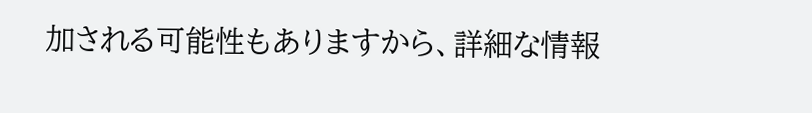加される可能性もありますから、詳細な情報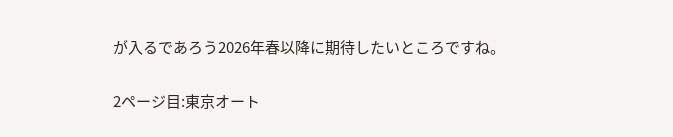が入るであろう2026年春以降に期待したいところですね。

2ページ目:東京オート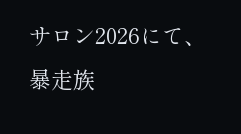サロン2026にて、暴走族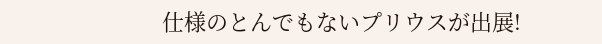仕様のとんでもないプリウスが出展!